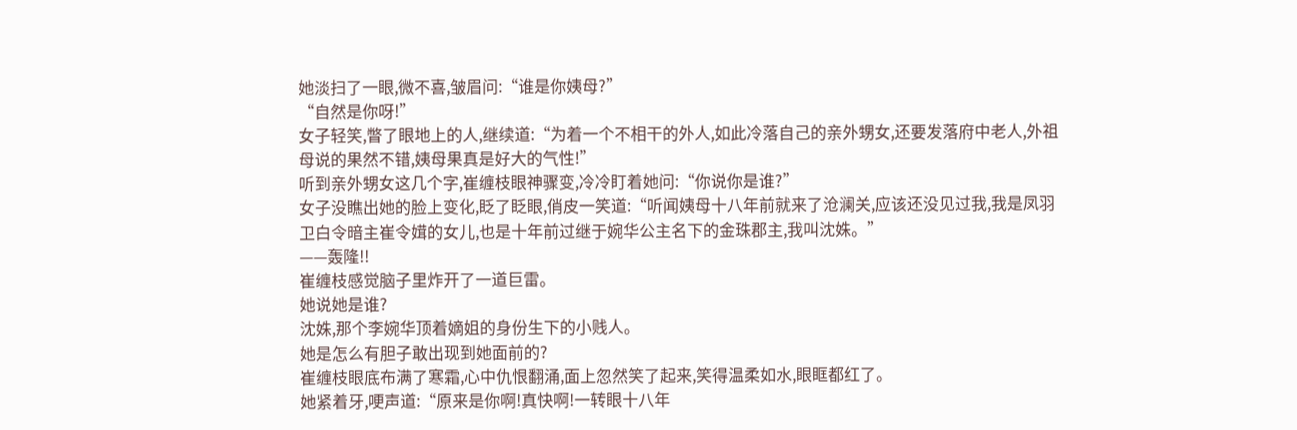她淡扫了一眼,微不喜,皱眉问:“谁是你姨母?”
“自然是你呀!”
女子轻笑,瞥了眼地上的人,继续道:“为着一个不相干的外人,如此冷落自己的亲外甥女,还要发落府中老人,外祖母说的果然不错,姨母果真是好大的气性!”
听到亲外甥女这几个字,崔缠枝眼神骤变,冷冷盯着她问:“你说你是谁?”
女子没瞧出她的脸上变化,眨了眨眼,俏皮一笑道:“听闻姨母十八年前就来了沧澜关,应该还没见过我,我是凤羽卫白令暗主崔令媶的女儿,也是十年前过继于婉华公主名下的金珠郡主,我叫沈姝。”
——轰隆!!
崔缠枝感觉脑子里炸开了一道巨雷。
她说她是谁?
沈姝,那个李婉华顶着嫡姐的身份生下的小贱人。
她是怎么有胆子敢出现到她面前的?
崔缠枝眼底布满了寒霜,心中仇恨翻涌,面上忽然笑了起来,笑得温柔如水,眼眶都红了。
她紧着牙,哽声道:“原来是你啊!真快啊!一转眼十八年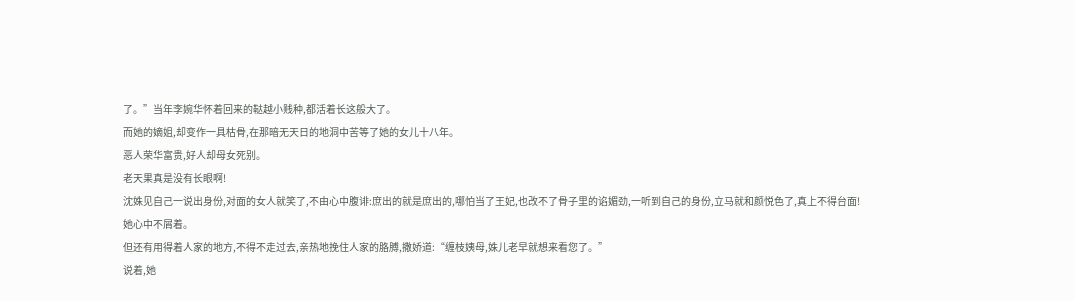了。”当年李婉华怀着回来的鞑越小贱种,都活着长这般大了。
而她的嫡姐,却变作一具枯骨,在那暗无天日的地洞中苦等了她的女儿十八年。
恶人荣华富贵,好人却母女死别。
老天果真是没有长眼啊!
沈姝见自己一说出身份,对面的女人就笑了,不由心中腹诽:庶出的就是庶出的,哪怕当了王妃,也改不了骨子里的谄媚劲,一听到自己的身份,立马就和颜悦色了,真上不得台面!
她心中不屑着。
但还有用得着人家的地方,不得不走过去,亲热地挽住人家的胳膊,撒娇道:“缠枝姨母,姝儿老早就想来看您了。”
说着,她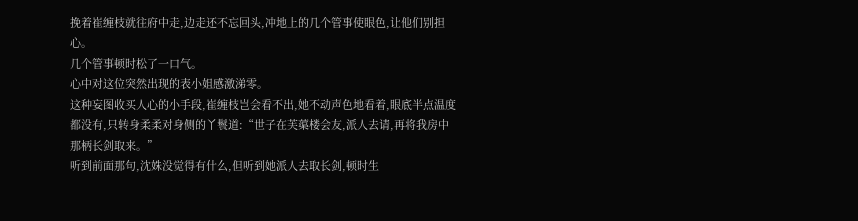挽着崔缠枝就往府中走,边走还不忘回头,冲地上的几个管事使眼色,让他们别担心。
几个管事顿时松了一口气。
心中对这位突然出现的表小姐感激涕零。
这种妄图收买人心的小手段,崔缠枝岂会看不出,她不动声色地看着,眼底半点温度都没有,只转身柔柔对身侧的丫鬟道:“世子在芙蕖楼会友,派人去请,再将我房中那柄长剑取来。”
听到前面那句,沈姝没觉得有什么,但听到她派人去取长剑,顿时生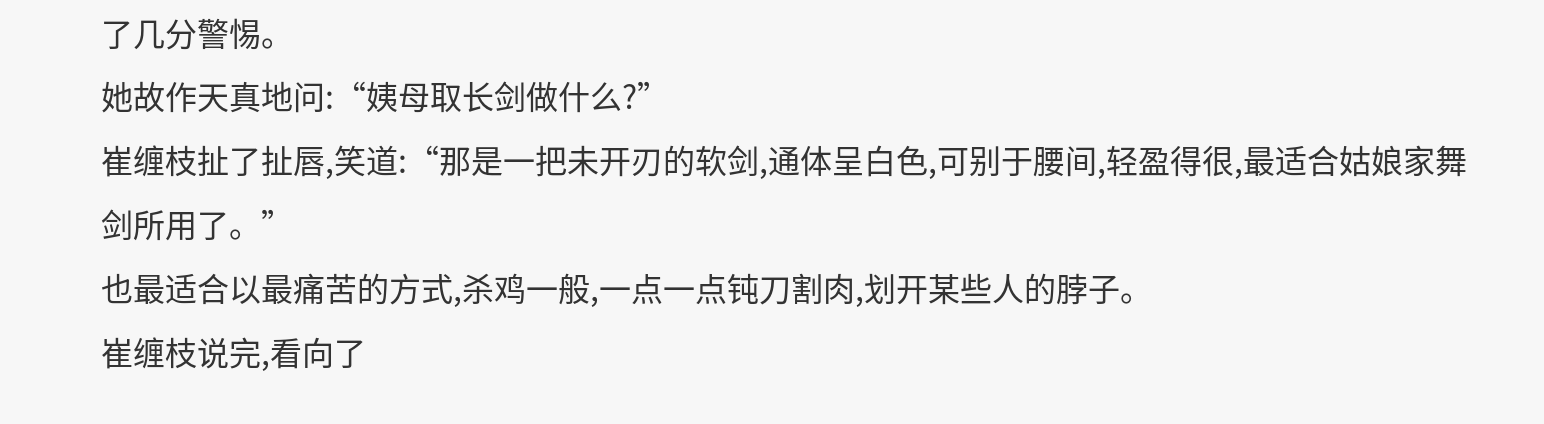了几分警惕。
她故作天真地问:“姨母取长剑做什么?”
崔缠枝扯了扯唇,笑道:“那是一把未开刃的软剑,通体呈白色,可别于腰间,轻盈得很,最适合姑娘家舞剑所用了。”
也最适合以最痛苦的方式,杀鸡一般,一点一点钝刀割肉,划开某些人的脖子。
崔缠枝说完,看向了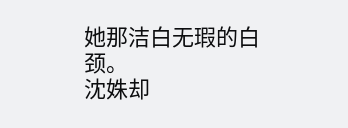她那洁白无瑕的白颈。
沈姝却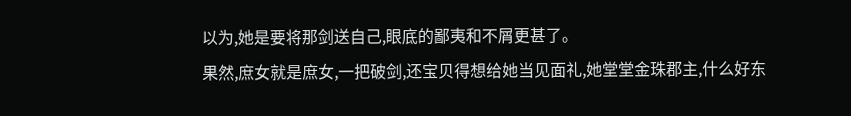以为,她是要将那剑送自己,眼底的鄙夷和不屑更甚了。
果然,庶女就是庶女,一把破剑,还宝贝得想给她当见面礼,她堂堂金珠郡主,什么好东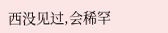西没见过,会稀罕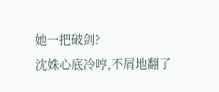她一把破剑?
沈姝心底冷哼,不屑地翻了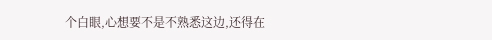个白眼,心想要不是不熟悉这边,还得在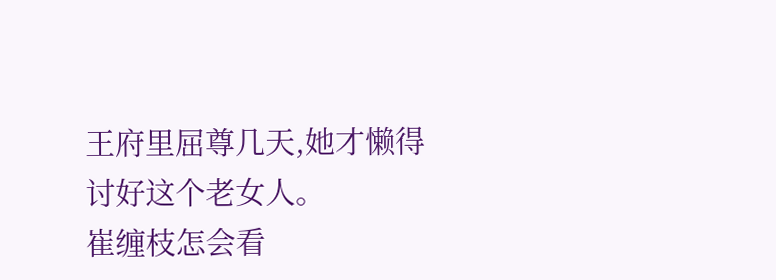王府里屈尊几天,她才懒得讨好这个老女人。
崔缠枝怎会看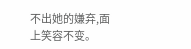不出她的嫌弃,面上笑容不变。